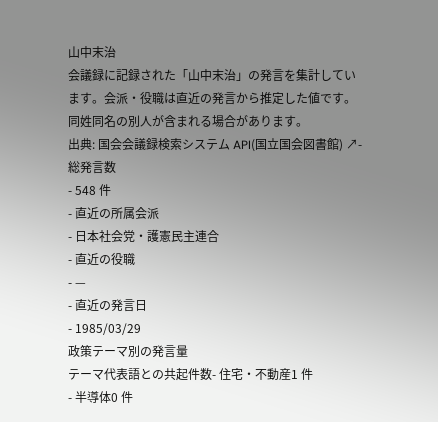山中末治
会議録に記録された「山中末治」の発言を集計しています。会派・役職は直近の発言から推定した値です。同姓同名の別人が含まれる場合があります。
出典: 国会会議録検索システム API(国立国会図書館) ↗- 総発言数
- 548 件
- 直近の所属会派
- 日本社会党・護憲民主連合
- 直近の役職
- —
- 直近の発言日
- 1985/03/29
政策テーマ別の発言量
テーマ代表語との共起件数- 住宅・不動産1 件
- 半導体0 件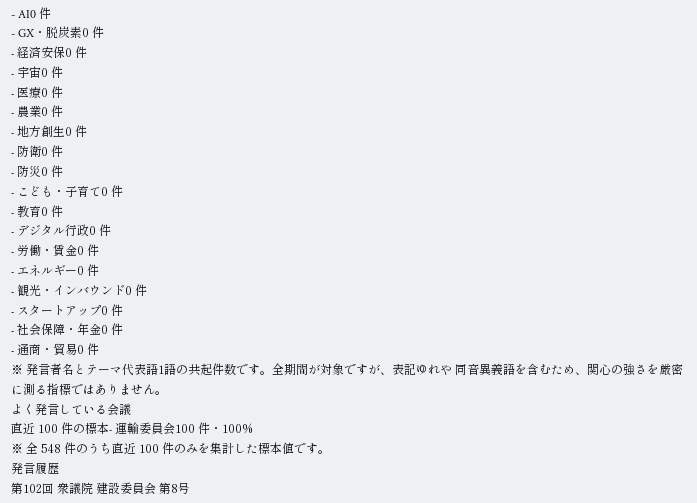- AI0 件
- GX・脱炭素0 件
- 経済安保0 件
- 宇宙0 件
- 医療0 件
- 農業0 件
- 地方創生0 件
- 防衛0 件
- 防災0 件
- こども・子育て0 件
- 教育0 件
- デジタル行政0 件
- 労働・賃金0 件
- エネルギー0 件
- 観光・インバウンド0 件
- スタートアップ0 件
- 社会保障・年金0 件
- 通商・貿易0 件
※ 発言者名とテーマ代表語1語の共起件数です。全期間が対象ですが、表記ゆれや 同音異義語を含むため、関心の強さを厳密に測る指標ではありません。
よく発言している会議
直近 100 件の標本- 運輸委員会100 件・100%
※ 全 548 件のうち直近 100 件のみを集計した標本値です。
発言履歴
第102回 衆議院 建設委員会 第8号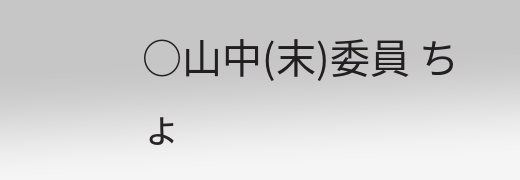○山中(末)委員 ちょ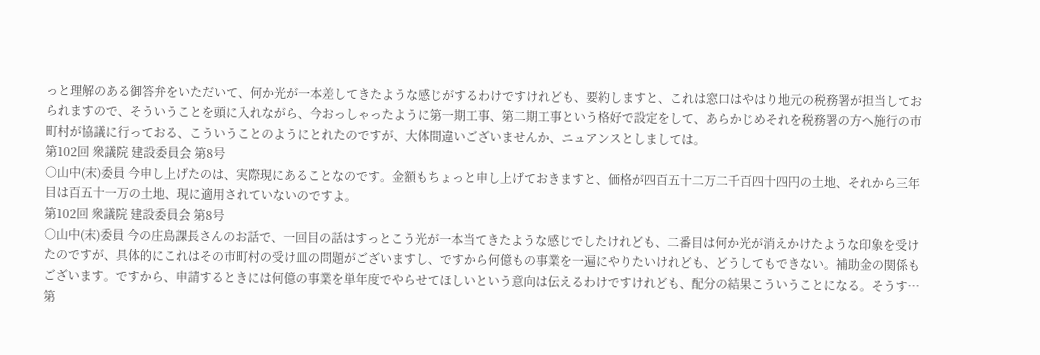っと理解のある御答弁をいただいて、何か光が一本差してきたような感じがするわけですけれども、要約しますと、これは窓口はやはり地元の税務署が担当しておられますので、そういうことを頭に入れながら、今おっしゃったように第一期工事、第二期工事という格好で設定をして、あらかじめそれを税務署の方へ施行の市町村が協議に行っておる、こういうことのようにとれたのですが、大体間違いございませんか、ニュアンスとしましては。
第102回 衆議院 建設委員会 第8号
○山中(末)委員 今申し上げたのは、実際現にあることなのです。金額もちょっと申し上げておきますと、価格が四百五十二万二千百四十四円の土地、それから三年目は百五十一万の土地、現に適用されていないのですよ。
第102回 衆議院 建設委員会 第8号
○山中(末)委員 今の庄島課長さんのお話で、一回目の話はすっとこう光が一本当てきたような感じでしたけれども、二番目は何か光が消えかけたような印象を受けたのですが、具体的にこれはその市町村の受け皿の問題がございますし、ですから何億もの事業を一遍にやりたいけれども、どうしてもできない。補助金の関係もございます。ですから、申請するときには何億の事業を単年度でやらせてほしいという意向は伝えるわけですけれども、配分の結果こういうことになる。そうす…
第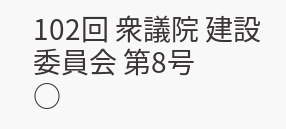102回 衆議院 建設委員会 第8号
○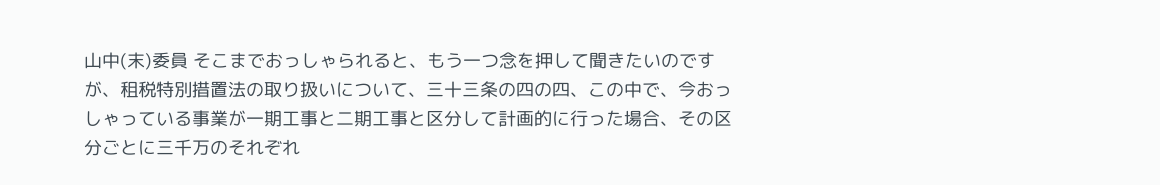山中(末)委員 そこまでおっしゃられると、もう一つ念を押して聞きたいのですが、租税特別措置法の取り扱いについて、三十三条の四の四、この中で、今おっしゃっている事業が一期工事と二期工事と区分して計画的に行った場合、その区分ごとに三千万のそれぞれ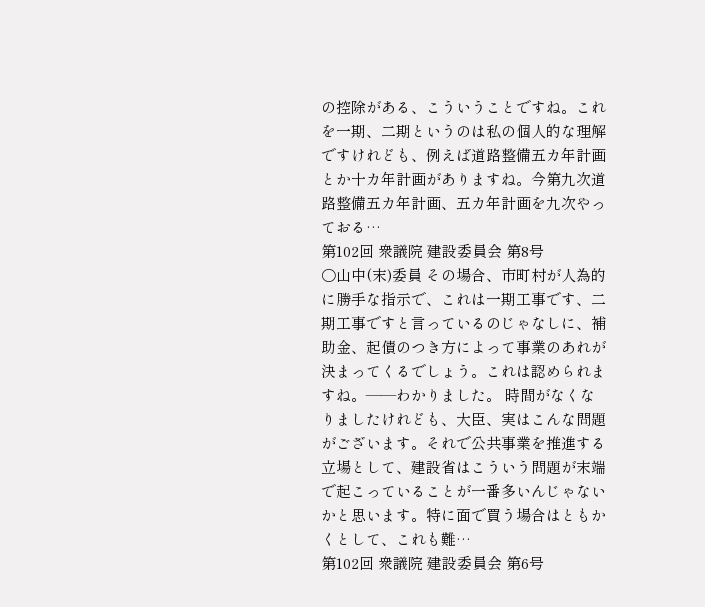の控除がある、こういうことですね。これを一期、二期というのは私の個人的な理解ですけれども、例えば道路整備五カ年計画とか十カ年計画がありますね。今第九次道路整備五カ年計画、五カ年計画を九次やっておる…
第102回 衆議院 建設委員会 第8号
○山中(末)委員 その場合、市町村が人為的に勝手な指示で、これは一期工事です、二期工事ですと言っているのじゃなしに、補助金、起債のつき方によって事業のあれが決まってくるでしょう。これは認められますね。——わかりました。 時間がなくなりましたけれども、大臣、実はこんな問題がございます。それで公共事業を推進する立場として、建設省はこういう問題が末端で起こっていることが一番多いんじゃないかと思います。特に面で買う場合はともかくとして、これも難…
第102回 衆議院 建設委員会 第6号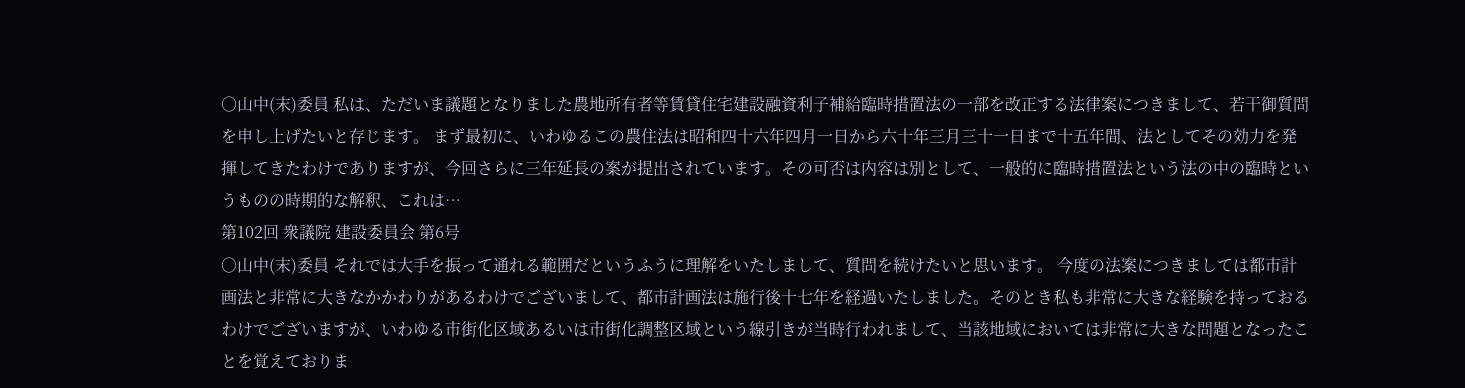○山中(末)委員 私は、ただいま議題となりました農地所有者等賃貸住宅建設融資利子補給臨時措置法の一部を改正する法律案につきまして、若干御質問を申し上げたいと存じます。 まず最初に、いわゆるこの農住法は昭和四十六年四月一日から六十年三月三十一日まで十五年間、法としてその効力を発揮してきたわけでありますが、今回さらに三年延長の案が提出されています。その可否は内容は別として、一般的に臨時措置法という法の中の臨時というものの時期的な解釈、これは…
第102回 衆議院 建設委員会 第6号
○山中(末)委員 それでは大手を振って通れる範囲だというふうに理解をいたしまして、質問を続けたいと思います。 今度の法案につきましては都市計画法と非常に大きなかかわりがあるわけでございまして、都市計画法は施行後十七年を経過いたしました。そのとき私も非常に大きな経験を持っておるわけでございますが、いわゆる市街化区域あるいは市街化調整区域という線引きが当時行われまして、当該地域においては非常に大きな問題となったことを覚えておりま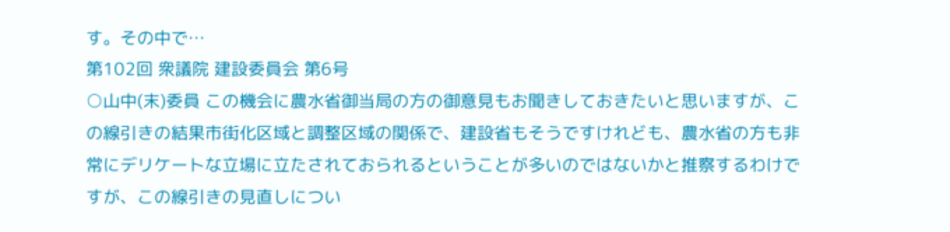す。その中で…
第102回 衆議院 建設委員会 第6号
○山中(末)委員 この機会に農水省御当局の方の御意見もお聞きしておきたいと思いますが、この線引きの結果市街化区域と調整区域の関係で、建設省もそうですけれども、農水省の方も非常にデリケートな立場に立たされておられるということが多いのではないかと推察するわけですが、この線引きの見直しについ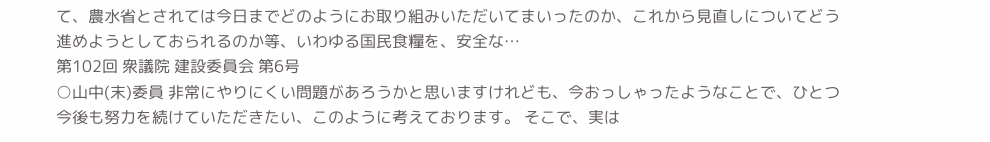て、農水省とされては今日までどのようにお取り組みいただいてまいったのか、これから見直しについてどう進めようとしておられるのか等、いわゆる国民食糧を、安全な…
第102回 衆議院 建設委員会 第6号
○山中(末)委員 非常にやりにくい問題があろうかと思いますけれども、今おっしゃったようなことで、ひとつ今後も努力を続けていただきたい、このように考えております。 そこで、実は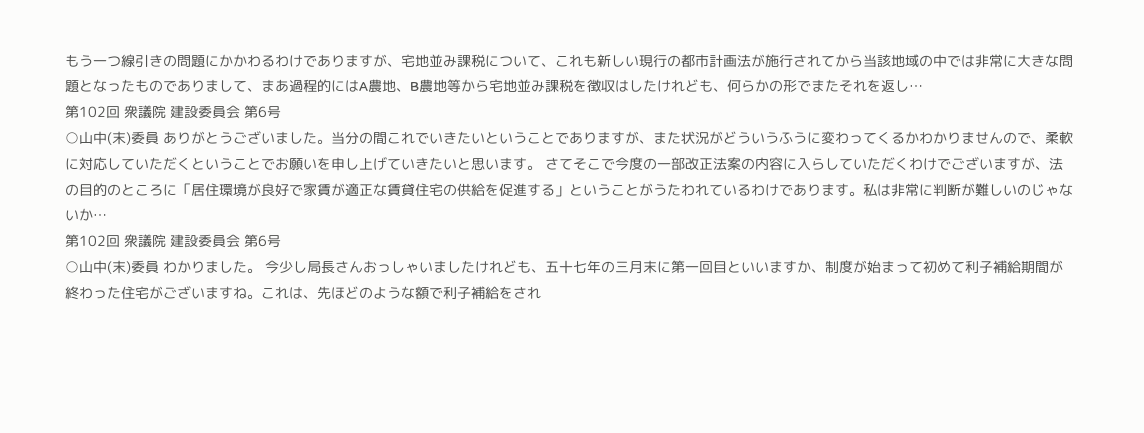もう一つ線引きの問題にかかわるわけでありますが、宅地並み課税について、これも新しい現行の都市計画法が施行されてから当該地域の中では非常に大きな問題となったものでありまして、まあ過程的にはA農地、B農地等から宅地並み課税を徴収はしたけれども、何らかの形でまたそれを返し…
第102回 衆議院 建設委員会 第6号
○山中(末)委員 ありがとうございました。当分の間これでいきたいということでありますが、また状況がどういうふうに変わってくるかわかりませんので、柔軟に対応していただくということでお願いを申し上げていきたいと思います。 さてそこで今度の一部改正法案の内容に入らしていただくわけでございますが、法の目的のところに「居住環境が良好で家賃が適正な賃貸住宅の供給を促進する」ということがうたわれているわけであります。私は非常に判断が難しいのじゃないか…
第102回 衆議院 建設委員会 第6号
○山中(末)委員 わかりました。 今少し局長さんおっしゃいましたけれども、五十七年の三月末に第一回目といいますか、制度が始まって初めて利子補給期間が終わった住宅がございますね。これは、先ほどのような額で利子補給をされ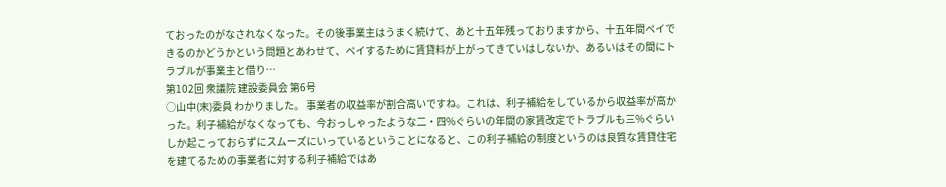ておったのがなされなくなった。その後事業主はうまく続けて、あと十五年残っておりますから、十五年間ペイできるのかどうかという問題とあわせて、ペイするために賃貸料が上がってきていはしないか、あるいはその間にトラブルが事業主と借り…
第102回 衆議院 建設委員会 第6号
○山中(末)委員 わかりました。 事業者の収益率が割合高いですね。これは、利子補給をしているから収益率が高かった。利子補給がなくなっても、今おっしゃったような二・四%ぐらいの年間の家賃改定でトラブルも三%ぐらいしか起こっておらずにスムーズにいっているということになると、この利子補給の制度というのは良質な賃貸住宅を建てるための事業者に対する利子補給ではあ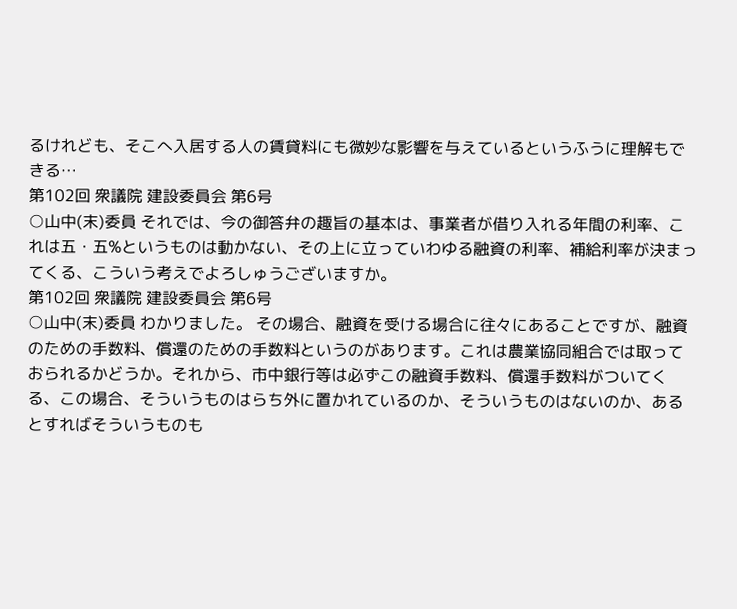るけれども、そこへ入居する人の賃貸料にも微妙な影響を与えているというふうに理解もできる…
第102回 衆議院 建設委員会 第6号
○山中(末)委員 それでは、今の御答弁の趣旨の基本は、事業者が借り入れる年間の利率、これは五・五%というものは動かない、その上に立っていわゆる融資の利率、補給利率が決まってくる、こういう考えでよろしゅうございますか。
第102回 衆議院 建設委員会 第6号
○山中(末)委員 わかりました。 その場合、融資を受ける場合に往々にあることですが、融資のための手数料、償還のための手数料というのがあります。これは農業協同組合では取っておられるかどうか。それから、市中銀行等は必ずこの融資手数料、償還手数料がついてくる、この場合、そういうものはらち外に置かれているのか、そういうものはないのか、あるとすればそういうものも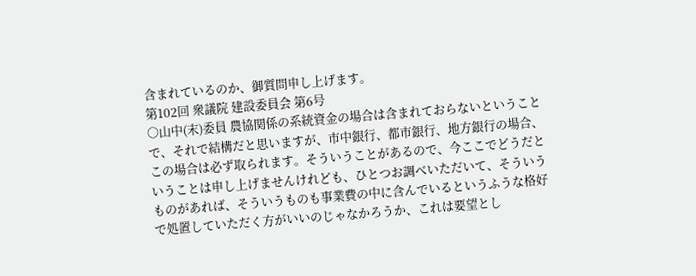含まれているのか、御質問申し上げます。
第102回 衆議院 建設委員会 第6号
○山中(末)委員 農協関係の系統資金の場合は含まれておらないということで、それで結構だと思いますが、市中銀行、都市銀行、地方銀行の場合、この場合は必ず取られます。そういうことがあるので、今ここでどうだということは申し上げませんけれども、ひとつお調べいただいて、そういうものがあれば、そういうものも事業費の中に含んでいるというふうな格好で処置していただく方がいいのじゃなかろうか、これは要望とし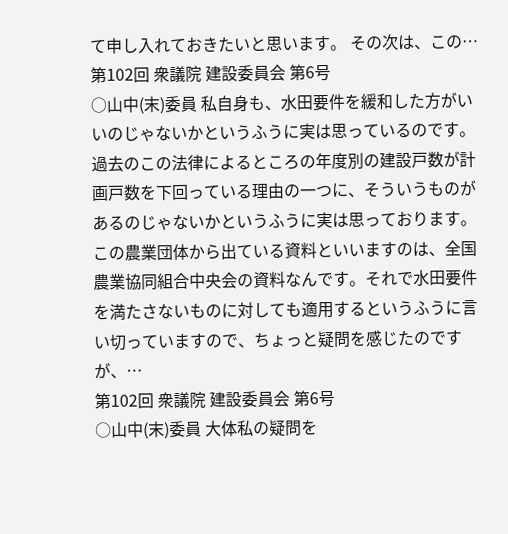て申し入れておきたいと思います。 その次は、この…
第102回 衆議院 建設委員会 第6号
○山中(末)委員 私自身も、水田要件を緩和した方がいいのじゃないかというふうに実は思っているのです。過去のこの法律によるところの年度別の建設戸数が計画戸数を下回っている理由の一つに、そういうものがあるのじゃないかというふうに実は思っております。 この農業団体から出ている資料といいますのは、全国農業協同組合中央会の資料なんです。それで水田要件を満たさないものに対しても適用するというふうに言い切っていますので、ちょっと疑問を感じたのですが、…
第102回 衆議院 建設委員会 第6号
○山中(末)委員 大体私の疑問を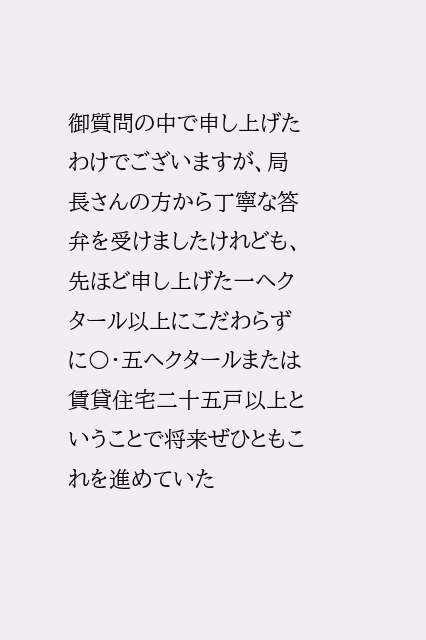御質問の中で申し上げたわけでございますが、局長さんの方から丁寧な答弁を受けましたけれども、先ほど申し上げた一ヘクタール以上にこだわらずに〇・五ヘクタールまたは賃貸住宅二十五戸以上ということで将来ぜひともこれを進めていた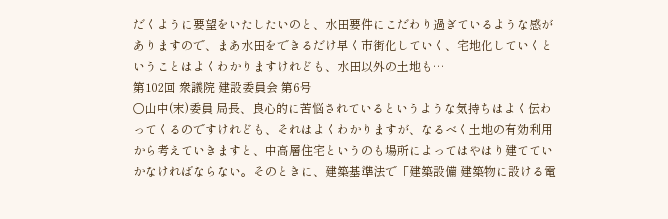だくように要望をいたしたいのと、水田要件にこだわり過ぎているような感がありますので、まあ水田をできるだけ早く市街化していく、宅地化していくということはよくわかりますけれども、水田以外の土地も…
第102回 衆議院 建設委員会 第6号
○山中(末)委員 局長、良心的に苦悩されているというような気持ちはよく伝わってくるのですけれども、それはよくわかりますが、なるべく土地の有効利用から考えていきますと、中高層住宅というのも場所によってはやはり建てていかなければならない。そのときに、建築基準法で「建築設備 建築物に設ける電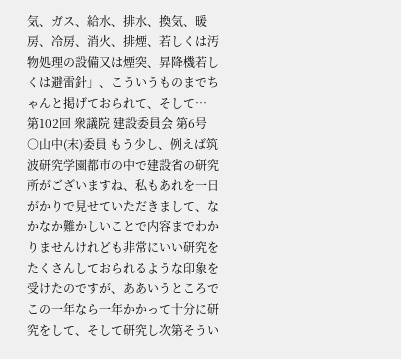気、ガス、給水、排水、換気、暖房、冷房、消火、排煙、若しくは汚物処理の設備又は煙突、昇降機若しくは避雷針」、こういうものまでちゃんと掲げておられて、そして…
第102回 衆議院 建設委員会 第6号
○山中(末)委員 もう少し、例えば筑波研究学園都市の中で建設省の研究所がございますね、私もあれを一日がかりで見せていただきまして、なかなか難かしいことで内容までわかりませんけれども非常にいい研究をたくさんしておられるような印象を受けたのですが、ああいうところでこの一年なら一年かかって十分に研究をして、そして研究し次第そうい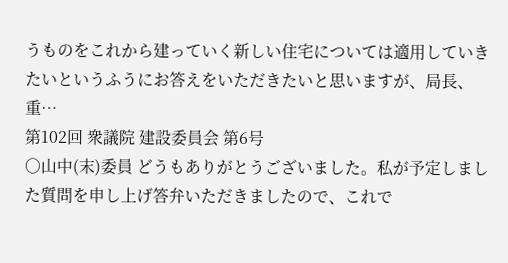うものをこれから建っていく新しい住宅については適用していきたいというふうにお答えをいただきたいと思いますが、局長、重…
第102回 衆議院 建設委員会 第6号
○山中(末)委員 どうもありがとうございました。私が予定しました質問を申し上げ答弁いただきましたので、これで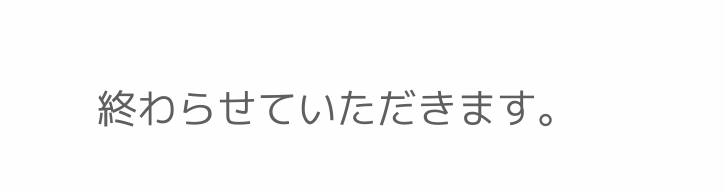終わらせていただきます。